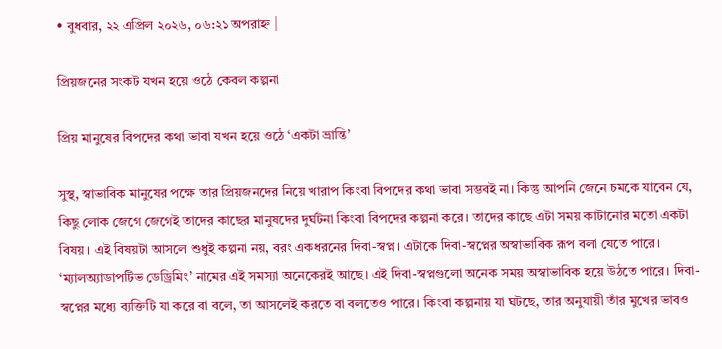• বুধবার, ২২ এপ্রিল ২০২৬, ০৬:২১ অপরাহ্ন |

প্রিয়জনের সংকট যখন হয়ে ওঠে কেবল কল্পনা

প্রিয় মানুষের বিপদের কথা ভাবা যখন হয়ে ওঠে ‘একটা ভ্রান্তি’

সুস্থ, স্বাভাবিক মানুষের পক্ষে তার প্রিয়জনদের নিয়ে খারাপ কিংবা বিপদের কথা ভাবা সম্ভবই না। কিন্তু আপনি জেনে চমকে যাবেন যে, কিছু লোক জেগে জেগেই তাদের কাছের মানুষদের দুর্ঘটনা কিংবা বিপদের কল্পনা করে। তাদের কাছে এটা সময় কাটানোর মতো একটা বিষয়। এই বিষয়টা আসলে শুধুই কল্পনা নয়, বরং একধরনের দিবা-স্বপ্ন। এটাকে দিবা-স্বপ্নের অস্বাভাবিক রূপ বলা যেতে পারে। ‘ম্যালঅ্যাডাপটিভ ডেড্রিমিং’ নামের এই সমস্যা অনেকেরই আছে। এই দিবা-স্বপ্নগুলো অনেক সময় অস্বাভাবিক হয়ে উঠতে পারে। দিবা-স্বপ্নের মধ্যে ব্যক্তিটি যা করে বা বলে, তা আসলেই করতে বা বলতেও পারে। কিংবা কল্পনায় যা ঘটছে, তার অনুযায়ী তাঁর মুখের ভাবও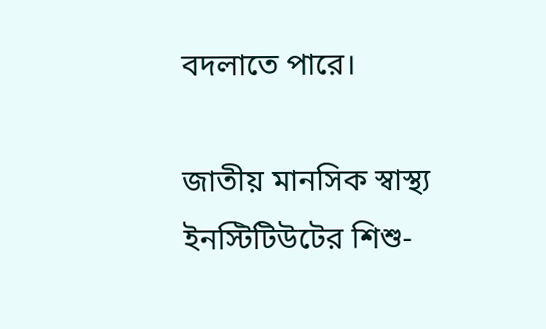বদলাতে পারে।

জাতীয় মানসিক স্বাস্থ্য ইনস্টিটিউটের শিশু-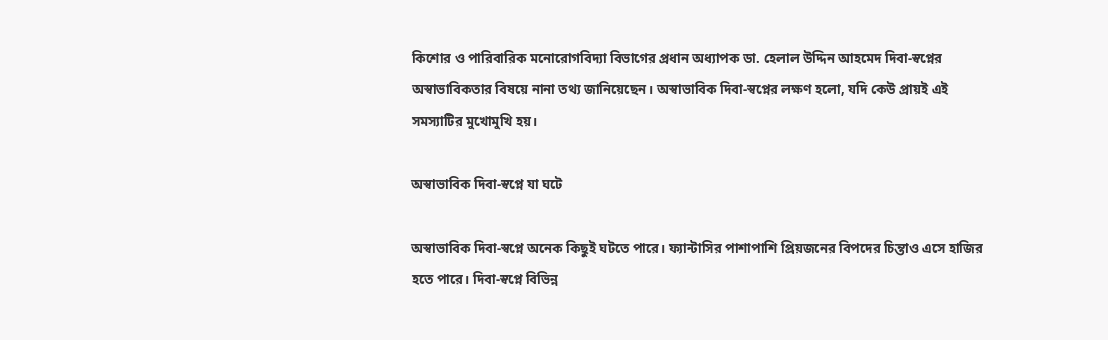কিশোর ও পারিবারিক মনোরোগবিদ্যা বিভাগের প্রধান অধ্যাপক ডা. হেলাল উদ্দিন আহমেদ দিবা-স্বপ্নের অস্বাভাবিকতার বিষয়ে নানা তথ্য জানিয়েছেন। অস্বাভাবিক দিবা-স্বপ্নের লক্ষণ হলো, যদি কেউ প্রায়ই এই সমস্যাটির মুখোমুখি হয়।

অস্বাভাবিক দিবা-স্বপ্নে যা ঘটে

অস্বাভাবিক দিবা-স্বপ্নে অনেক কিছুই ঘটতে পারে। ফ্যান্টাসির পাশাপাশি প্রিয়জনের বিপদের চিন্তাও এসে হাজির হতে পারে। দিবা-স্বপ্নে বিভিন্ন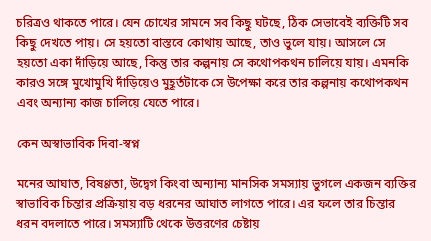চরিত্রও থাকতে পারে। যেন চোখের সামনে সব কিছু ঘটছে, ঠিক সেভাবেই ব্যক্তিটি সব কিছু দেখতে পায়। সে হয়তো বাস্তবে কোথায় আছে, তাও ভুলে যায়। আসলে সে হয়তো একা দাঁড়িয়ে আছে, কিন্তু তার কল্পনায় সে কথোপকথন চালিয়ে যায়। এমনকি কারও সঙ্গে মুখোমুখি দাঁড়িয়েও মুহূর্তটাকে সে উপেক্ষা করে তার কল্পনায় কথোপকথন এবং অন্যান্য কাজ চালিয়ে যেতে পারে।

কেন অস্বাভাবিক দিবা-স্বপ্ন

মনের আঘাত, বিষণ্ণতা, উদ্বেগ কিংবা অন্যান্য মানসিক সমস্যায় ভুগলে একজন ব্যক্তির স্বাভাবিক চিন্তার প্রক্রিয়ায় বড় ধরনের আঘাত লাগতে পারে। এর ফলে তার চিন্তার ধরন বদলাতে পারে। সমস্যাটি থেকে উত্তরণের চেষ্টায়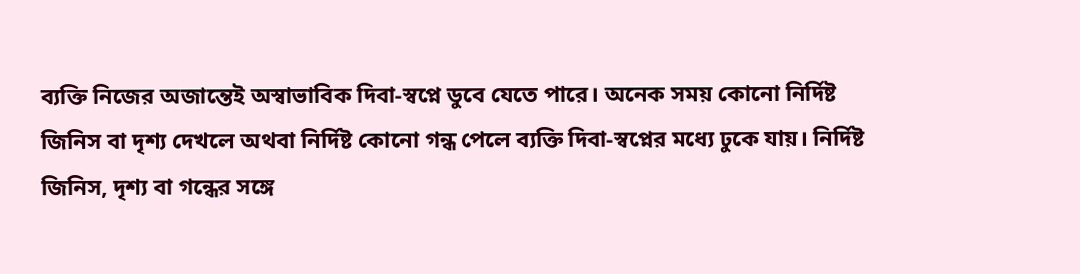ব্যক্তি নিজের অজান্তেই অস্বাভাবিক দিবা-স্বপ্নে ডুবে যেতে পারে। অনেক সময় কোনো নির্দিষ্ট জিনিস বা দৃশ্য দেখলে অথবা নির্দিষ্ট কোনো গন্ধ পেলে ব্যক্তি দিবা-স্বপ্নের মধ্যে ঢুকে যায়। নির্দিষ্ট জিনিস, দৃশ্য বা গন্ধের সঙ্গে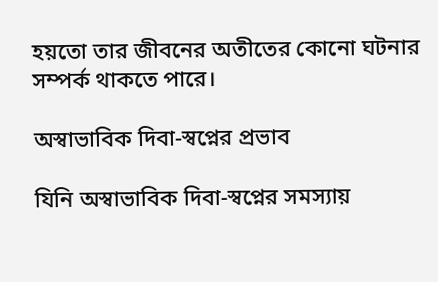হয়তো তার জীবনের অতীতের কোনো ঘটনার সম্পর্ক থাকতে পারে।

অস্বাভাবিক দিবা-স্বপ্নের প্রভাব

যিনি অস্বাভাবিক দিবা-স্বপ্নের সমস্যায়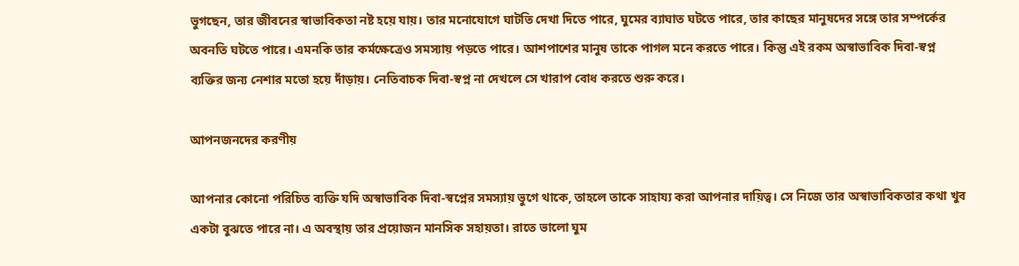ভুগছেন, তার জীবনের স্বাভাবিকতা নষ্ট হয়ে যায়। তার মনোযোগে ঘাটতি দেখা দিতে পারে, ঘুমের ব্যাঘাত ঘটতে পারে, তার কাছের মানুষদের সঙ্গে তার সম্পর্কের অবনতি ঘটতে পারে। এমনকি তার কর্মক্ষেত্রেও সমস্যায় পড়তে পারে। আশপাশের মানুষ তাকে পাগল মনে করতে পারে। কিন্তু এই রকম অস্বাভাবিক দিবা-স্বপ্ন ব্যক্তির জন্য নেশার মতো হয়ে দাঁড়ায়। নেতিবাচক দিবা-স্বপ্ন না দেখলে সে খারাপ বোধ করতে শুরু করে।

আপনজনদের করণীয়

আপনার কোনো পরিচিত ব্যক্তি যদি অস্বাভাবিক দিবা-স্বপ্নের সমস্যায় ভুগে থাকে, তাহলে তাকে সাহায্য করা আপনার দায়িত্ব। সে নিজে তার অস্বাভাবিকতার কথা খুব একটা বুঝতে পারে না। এ অবস্থায় তার প্রয়োজন মানসিক সহায়তা। রাতে ভালো ঘুম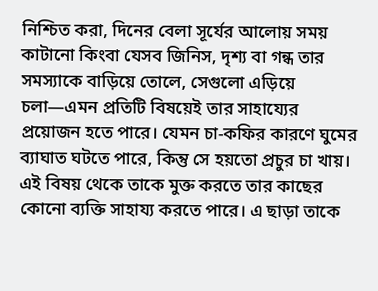নিশ্চিত করা, দিনের বেলা সূর্যের আলোয় সময় কাটানো কিংবা যেসব জিনিস, দৃশ্য বা গন্ধ তার সমস্যাকে বাড়িয়ে তোলে, সেগুলো এড়িয়ে চলা—এমন প্রতিটি বিষয়েই তার সাহায্যের প্রয়োজন হতে পারে। যেমন চা-কফির কারণে ঘুমের ব্যাঘাত ঘটতে পারে, কিন্তু সে হয়তো প্রচুর চা খায়। এই বিষয় থেকে তাকে মুক্ত করতে তার কাছের কোনো ব্যক্তি সাহায্য করতে পারে। এ ছাড়া তাকে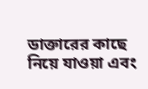ডাক্তারের কাছে নিয়ে যাওয়া এবং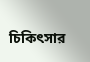চিকিৎসার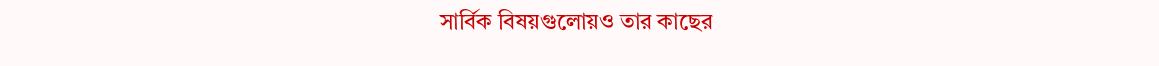সার্বিক বিষয়গুলোয়ও তার কাছের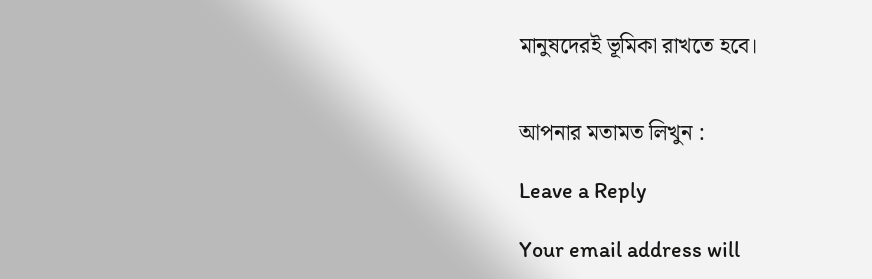মানুষদেরই ভূমিকা রাখতে হবে।


আপনার মতামত লিখুন :

Leave a Reply

Your email address will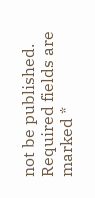not be published. Required fields are marked *